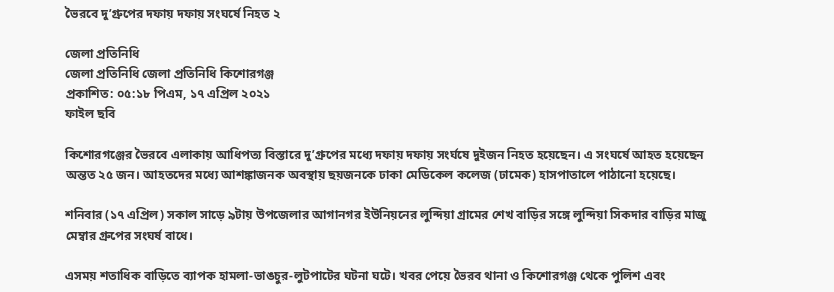ভৈরবে দু’গ্রুপের দফায় দফায় সংঘ‌র্ষে নিহত ২

জেলা প্রতিনিধি
জেলা প্রতিনিধি জেলা প্রতিনিধি কি‌শোরগঞ্জ
প্রকাশিত: ০৫:১৮ পিএম, ১৭ এপ্রিল ২০২১
ফাইল ছবি

কি‌শোরগ‌ঞ্জের ভৈরবে এলাকায় আধিপত্য বিস্তারে দু’গ্রুপের মধ্যে দফায় দফায় সংর্ঘষে দুইজন নিহত হয়েছেন। এ সংঘর্ষে আহত হয়েছেন অন্তত ২৫ জন। আহতদের মধ্যে আশঙ্কাজনক অবস্থায় ছয়জনকে ঢাকা মেডিকেল কলেজ (ঢামেক) হাসপাতালে পাঠানো হয়েছে।

শনিবার (১৭ এপ্রিল) সকাল সাড়ে ৯টায় উপজেলার আগানগর ইউনিয়নের লুন্দিয়া গ্রামের শেখ বাড়ির সঙ্গে লুন্দিয়া সিকদার বাড়ির মাজু মেম্বার গ্রুপের সংঘর্ষ বা‌ধে।

এসময় শতাধিক বাড়িতে ব্যাপক হামলা-ভাঙচুর-লুটপাটের ঘটনা ঘ‌টে। খবর পেয়ে ভৈরব থানা ও কি‌শোরগঞ্জ থে‌কে পুলিশ এবং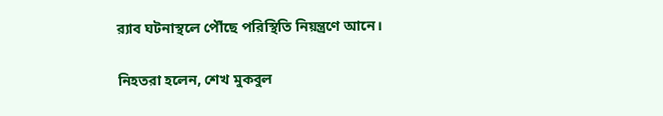র‌্যাব ঘটনাস্থলে পৌঁছে পরিস্থিতি নিয়ন্ত্রণে আনে।

নিহতরা হলেন, শেখ মুকবুল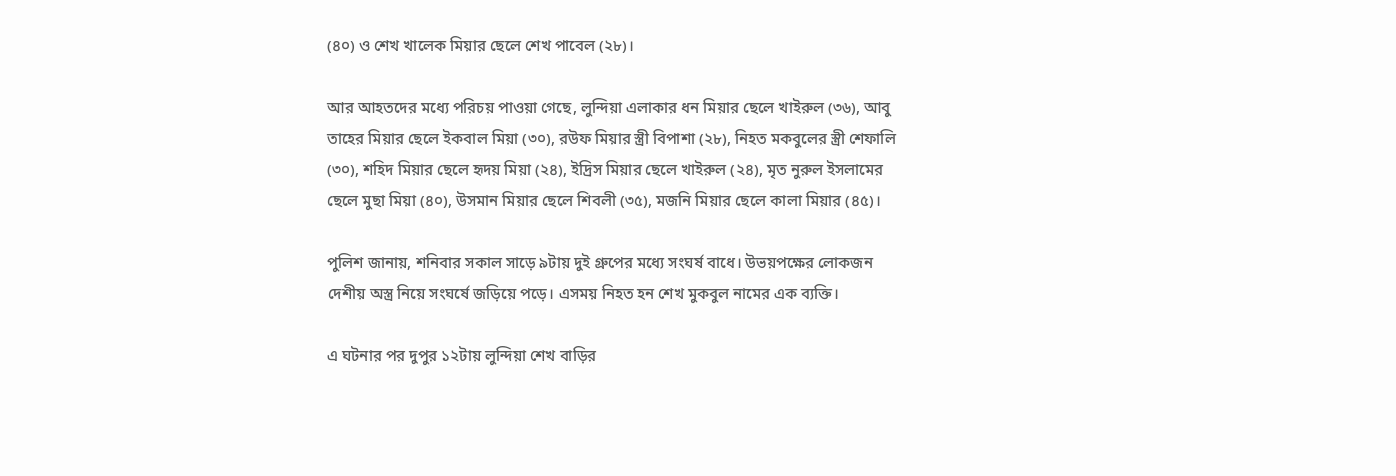(৪০) ও শেখ খালেক মিয়ার ছেলে শেখ পাবেল (২৮)।

আর আহতদের মধ্যে পরিচয় পাওয়া গেছে, লুন্দিয়া এলাকার ধন মিয়ার ছেলে খাইরুল (৩৬), আবু তাহের মিয়ার ছেলে ইকবাল মিয়া (৩০), রউফ মিয়ার স্ত্রী বিপাশা (২৮), নিহত মকবুলের স্ত্রী শেফালি (৩০), শহিদ মিয়ার ছেলে হৃদয় মিয়া (২৪), ইদ্রিস মিয়ার ছেলে খাইরুল (২৪), মৃত নুরুল ইসলামের ছেলে মুছা মিয়া (৪০), উসমান মিয়ার ছেলে শিবলী (৩৫), মজনি মিয়ার ছেলে কালা মিয়ার (৪৫)।

পু‌লিশ জানায়, শনিবার সকাল সাড়ে ৯টায় দুই গ্রুপের মধ্যে সংঘর্ষ বা‌ধে। উভয়প‌ক্ষের লোকজন দে‌শীয় অস্ত্র নি‌য়ে সংঘ‌র্ষে জ‌ড়ি‌য়ে প‌ড়ে। এসময় নিহত হন শেখ মুকবুল না‌মের এক ব্য‌ক্তি।

এ ঘটনার পর দুপুর ১২টায় লুন্দিয়া শেখ বাড়ির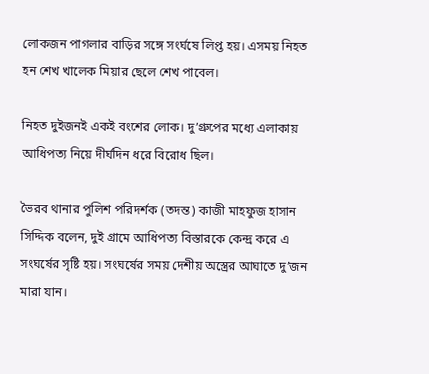লোকজন পাগলার বাড়ির সঙ্গে সংর্ঘষে লিপ্ত হয়। এসময় নিহত হন শেখ খালেক মিয়ার ছেলে শেখ পাবেল।

নিহত দুইজনই একই বংশের লোক। দু’গ্রু‌পের ম‌ধ্যে এলাকায় আধিপত্য নি‌য়ে দীর্ঘ‌দিন ধ‌রে বি‌রোধ ছিল।

ভৈরব থানার পুলিশ পরিদর্শক (তদন্ত) কাজী মাহফুজ হাসান সিদ্দিক বলেন, দুই গ্রামে আধিপত্য বিস্তারকে কেন্দ্র করে এ সংঘর্ষের সৃষ্টি হয়। সংঘর্ষের সময় দেশীয় অস্ত্রের আঘাতে দু’জন মারা যান।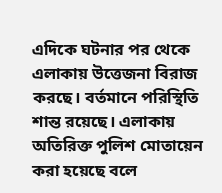এদি‌কে ঘটনার পর থে‌কে এলাকায় উত্তেজনা বিরাজ কর‌ছে। বর্তমা‌নে প‌রি‌স্থি‌তি শান্ত রয়েছে। এলাকায় অতিরিক্ত পুলিশ মোতা‌য়েন করা হ‌য়ে‌ছে বলে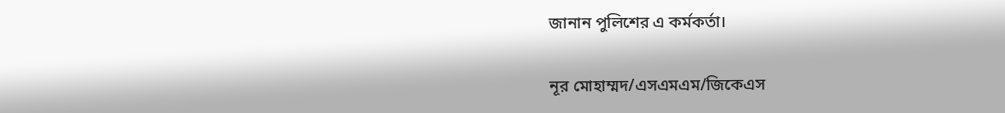জানান পুলিশের এ কর্মকর্তা।

নূর মোহাম্মদ/এসএমএম/জিকেএস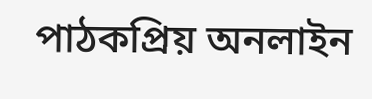পাঠকপ্রিয় অনলাইন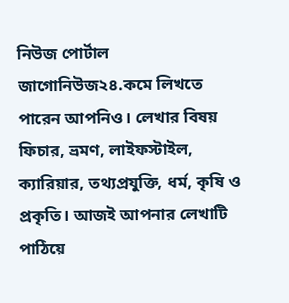নিউজ পোর্টাল জাগোনিউজ২৪.কমে লিখতে পারেন আপনিও। লেখার বিষয় ফিচার, ভ্রমণ, লাইফস্টাইল, ক্যারিয়ার, তথ্যপ্রযুক্তি, ধর্ম, কৃষি ও প্রকৃতি। আজই আপনার লেখাটি পাঠিয়ে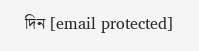দিন [email protected]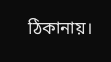ঠিকানায়।